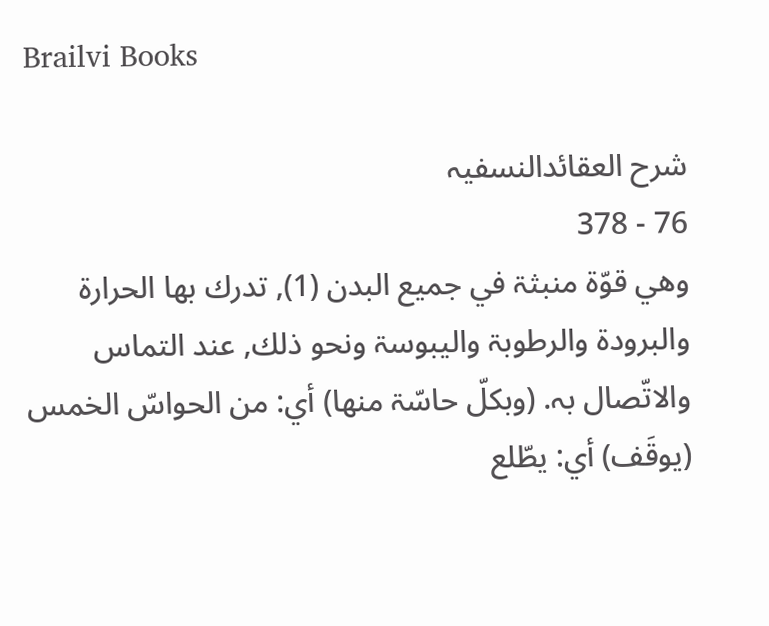Brailvi Books

شرح العقائدالنسفیہ
76 - 378
وھي قوّۃ منبثۃ في جميع البدن (1), تدرك بھا الحرارۃ والبرودۃ والرطوبۃ واليبوسۃ ونحو ذلك, عند التماس والاتّصال بہ. (وبكلّ حاسّۃ منھا) أي: من الحواسّ الخمس (يوقَف) أي: يطّلع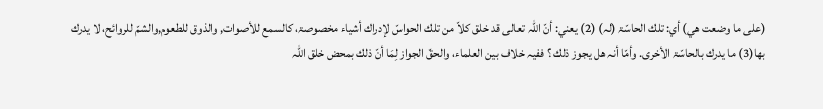(علی ما وضعت ھي) أي: تلك الحاسّۃ (لہ) (2) يعني: أنّ اللہ تعالی قد خلق كلاّ من تلك الحواسّ لإدراك أشياء مخصوصۃ، كالسمع للأصوات, والذوق للطعوم,والشمّ للروائح، لا يدرك بھا(3) ما يدرك بالحاسّۃ الأخری. وأمّا أنہ ھل يجوز ذلك ؟ ففيہ خلاف بين العلماء، والحقّ الجواز لِمَا أنّ ذلك بمحض خلق اللہ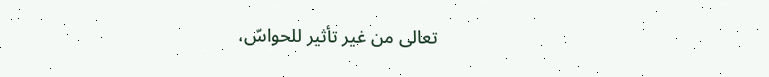تعالی من غير تأثير للحواسّ،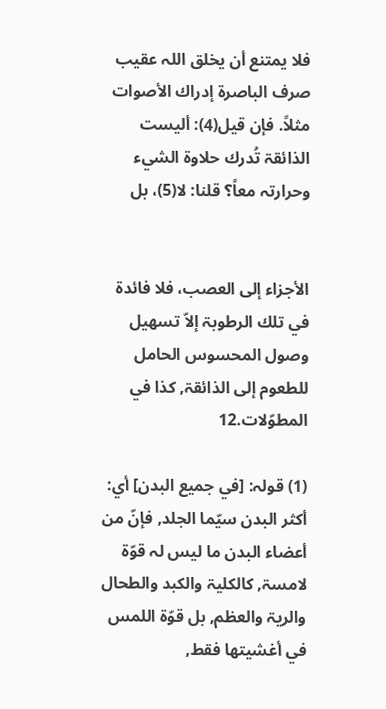فلا يمتنع أن يخلق اللہ عقيب صرف الباصرۃ إدراك الأصوات مثلاً. فإن قيل(4): أليست الذائقۃ تُدرك حلاوۃ الشيء وحرارتہ معاً؟ قلنا: لا(5)، بل


الأجزاء إلی العصب، فلا فائدۃ في تلك الرطوبۃ إلاّ تسھيل وصول المحسوس الحامل للطعوم إلی الذائقۃ, كذا في المطوّلات.12

(1) قولہ: [في جميع البدن] أي: أكثر البدن سيّما الجلد, فإنّ من أعضاء البدن ما ليس لہ قوّۃ لامسۃ, كالكليۃ والكبد والطحال والريۃ والعظم, بل قوّۃ اللمس في أغشيتھا فقط,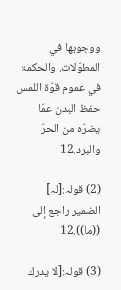ووجوہھا في المطوّلات. والحكمۃ في عموم قوّۃ اللمس حفظ البدن عمّا يضرّہ من الحرّ والبرد.12

(2) قولہ:[لہ] الضمير راجع إلی ((ما)).12

(3) قولہ:[لا يدرك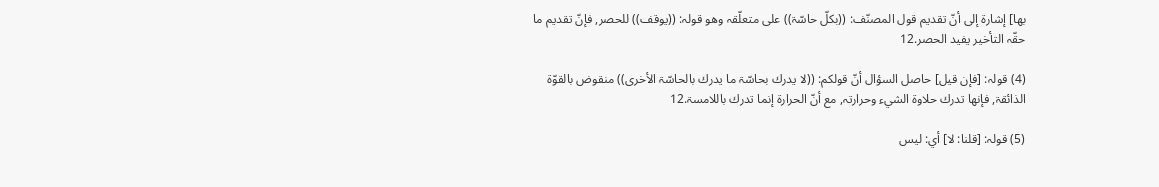بھا] إشارۃ إلی أنّ تقديم قول المصنّف: ((بكلّ حاسّۃ)) علی متعلّقہ وھو قولہ: ((يوقف)) للحصر, فإنّ تقديم ما حقّہ التأخير يفيد الحصر.12

(4) قولہ: [فإن قيل] حاصل السؤال أنّ قولكم: ((لا يدرك بحاسّۃ ما يدرك بالحاسّۃ الأخری)) منقوض بالقوّۃ الذائقۃ, فإنھا تدرك حلاوۃ الشيء وحرارتہ, مع أنّ الحرارۃ إنما تدرك باللامسۃ.12

(5) قولہ: [قلنا: لا] أي: ليس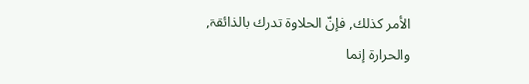الأمر كذلك, فإنّ الحلاوۃ تدرك بالذائقۃ, والحرارۃ إنما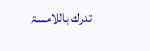تدرك باللامسۃ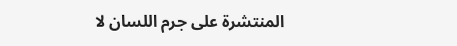المنتشرۃ علی جرم اللسان لا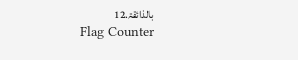بالذائقۃ.12
Flag Counter